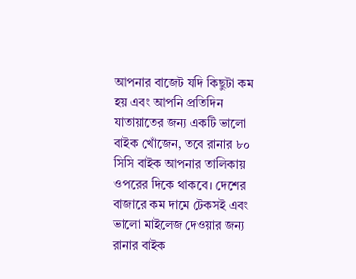আপনার বাজেট যদি কিছুটা কম হয় এবং আপনি প্রতিদিন যাতায়াতের জন্য একটি ভালো বাইক খোঁজেন, তবে রানার ৮০ সিসি বাইক আপনার তালিকায় ওপরের দিকে থাকবে। দেশের বাজারে কম দামে টেকসই এবং ভালো মাইলেজ দেওয়ার জন্য রানার বাইক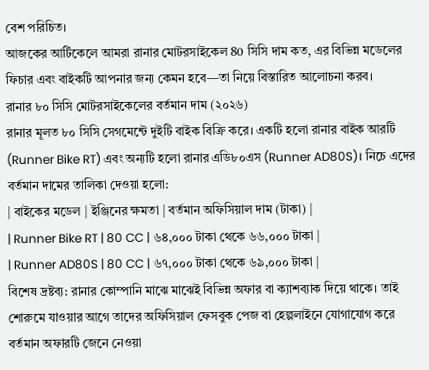বেশ পরিচিত।
আজকের আর্টিকেলে আমরা রানার মোটরসাইকেল 80 সিসি দাম কত, এর বিভিন্ন মডেলের ফিচার এবং বাইকটি আপনার জন্য কেমন হবে—তা নিয়ে বিস্তারিত আলোচনা করব।
রানার ৮০ সিসি মোটরসাইকেলের বর্তমান দাম (২০২৬)
রানার মূলত ৮০ সিসি সেগমেন্টে দুইটি বাইক বিক্রি করে। একটি হলো রানার বাইক আরটি (Runner Bike RT) এবং অন্যটি হলো রানার এডি৮০এস (Runner AD80S)। নিচে এদের বর্তমান দামের তালিকা দেওয়া হলো:
| বাইকের মডেল | ইঞ্জিনের ক্ষমতা | বর্তমান অফিসিয়াল দাম (টাকা) |
| Runner Bike RT | 80 CC | ৬৪,০০০ টাকা থেকে ৬৬,০০০ টাকা |
| Runner AD80S | 80 CC | ৬৭,০০০ টাকা থেকে ৬৯,০০০ টাকা |
বিশেষ দ্রষ্টব্য: রানার কোম্পানি মাঝে মাঝেই বিভিন্ন অফার বা ক্যাশব্যাক দিয়ে থাকে। তাই শোরুমে যাওয়ার আগে তাদের অফিসিয়াল ফেসবুক পেজ বা হেল্পলাইনে যোগাযোগ করে বর্তমান অফারটি জেনে নেওয়া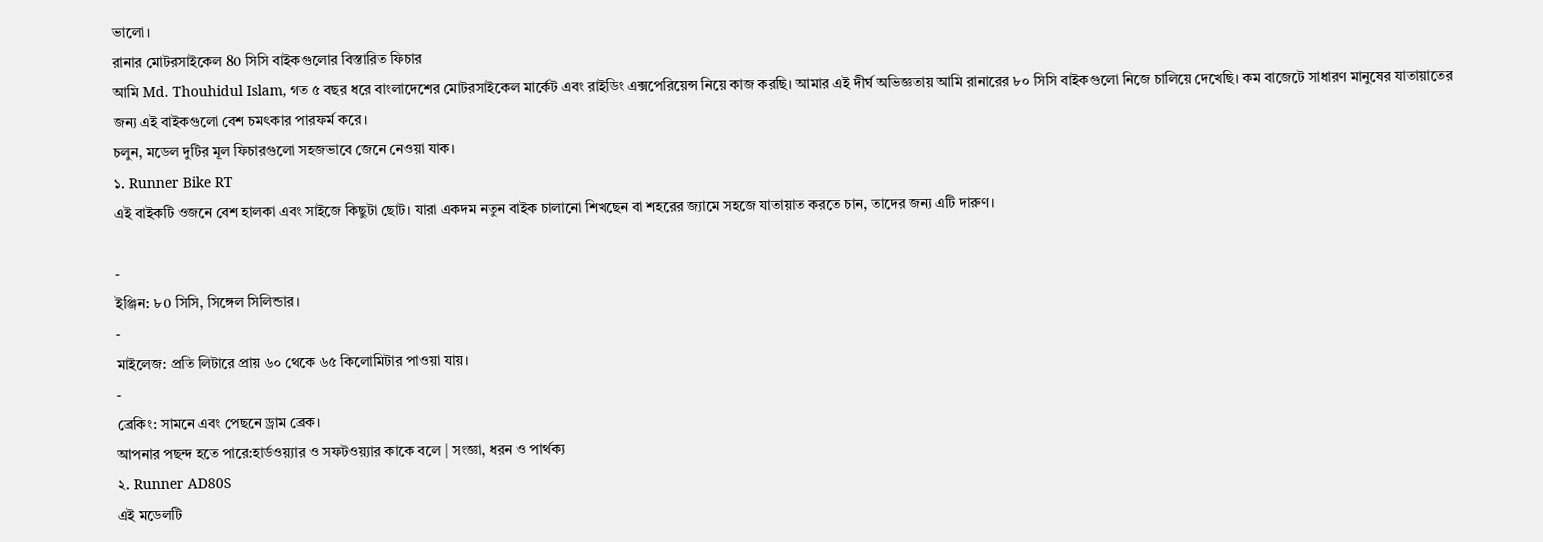ভালো।
রানার মোটরসাইকেল 80 সিসি বাইকগুলোর বিস্তারিত ফিচার
আমি Md. Thouhidul Islam, গত ৫ বছর ধরে বাংলাদেশের মোটরসাইকেল মার্কেট এবং রাইডিং এক্সপেরিয়েন্স নিয়ে কাজ করছি। আমার এই দীর্ঘ অভিজ্ঞতায় আমি রানারের ৮০ সিসি বাইকগুলো নিজে চালিয়ে দেখেছি। কম বাজেটে সাধারণ মানুষের যাতায়াতের জন্য এই বাইকগুলো বেশ চমৎকার পারফর্ম করে।
চলুন, মডেল দুটির মূল ফিচারগুলো সহজভাবে জেনে নেওয়া যাক।
১. Runner Bike RT
এই বাইকটি ওজনে বেশ হালকা এবং সাইজে কিছুটা ছোট। যারা একদম নতুন বাইক চালানো শিখছেন বা শহরের জ্যামে সহজে যাতায়াত করতে চান, তাদের জন্য এটি দারুণ।

-
ইঞ্জিন: ৮0 সিসি, সিঙ্গেল সিলিন্ডার।
-
মাইলেজ: প্রতি লিটারে প্রায় ৬০ থেকে ৬৫ কিলোমিটার পাওয়া যায়।
-
ব্রেকিং: সামনে এবং পেছনে ড্রাম ব্রেক।
আপনার পছন্দ হতে পারে:হার্ডওয়্যার ও সফটওয়্যার কাকে বলে | সংজ্ঞা, ধরন ও পার্থক্য
২. Runner AD80S
এই মডেলটি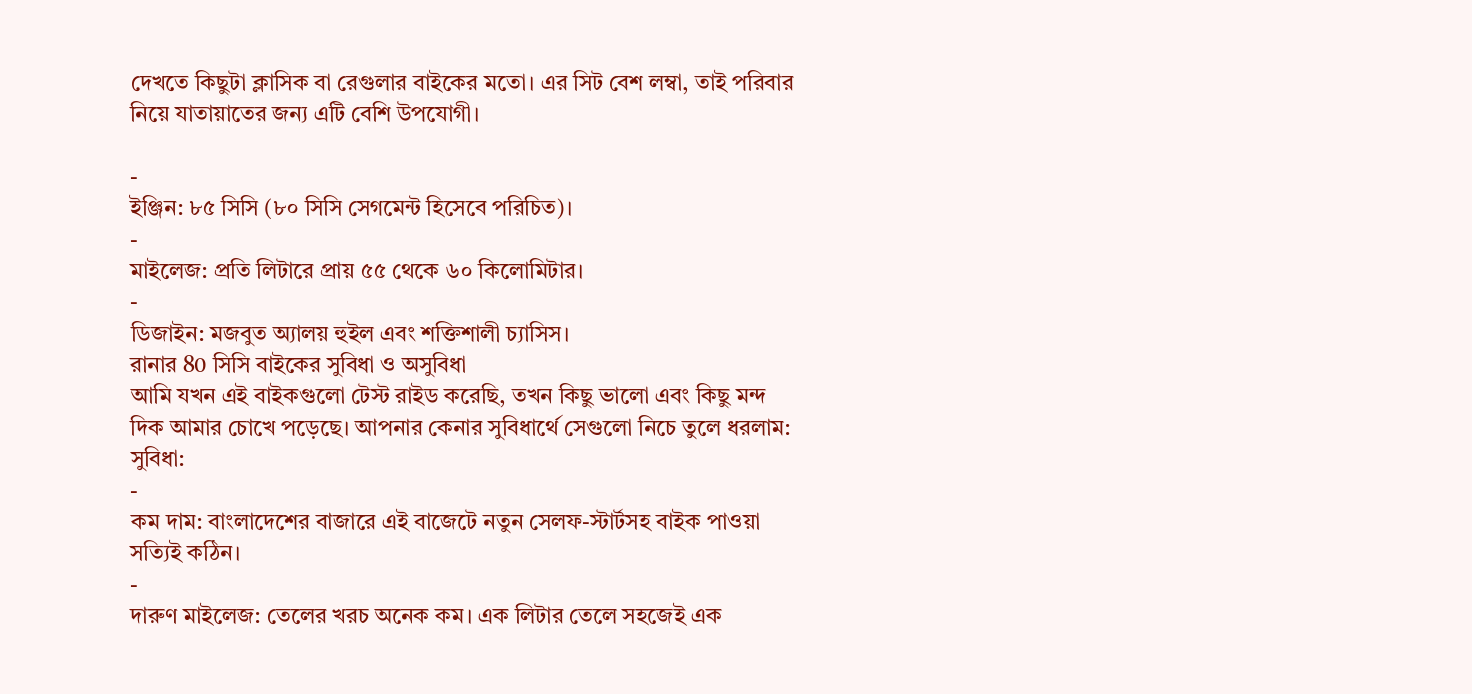দেখতে কিছুটা ক্লাসিক বা রেগুলার বাইকের মতো। এর সিট বেশ লম্বা, তাই পরিবার নিয়ে যাতায়াতের জন্য এটি বেশি উপযোগী।

-
ইঞ্জিন: ৮৫ সিসি (৮০ সিসি সেগমেন্ট হিসেবে পরিচিত)।
-
মাইলেজ: প্রতি লিটারে প্রায় ৫৫ থেকে ৬০ কিলোমিটার।
-
ডিজাইন: মজবুত অ্যালয় হুইল এবং শক্তিশালী চ্যাসিস।
রানার 80 সিসি বাইকের সুবিধা ও অসুবিধা
আমি যখন এই বাইকগুলো টেস্ট রাইড করেছি, তখন কিছু ভালো এবং কিছু মন্দ দিক আমার চোখে পড়েছে। আপনার কেনার সুবিধার্থে সেগুলো নিচে তুলে ধরলাম:
সুবিধা:
-
কম দাম: বাংলাদেশের বাজারে এই বাজেটে নতুন সেলফ-স্টার্টসহ বাইক পাওয়া সত্যিই কঠিন।
-
দারুণ মাইলেজ: তেলের খরচ অনেক কম। এক লিটার তেলে সহজেই এক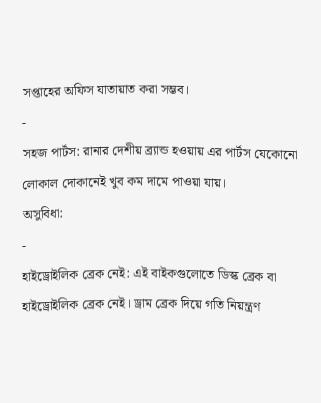সপ্তাহের অফিস যাতায়াত করা সম্ভব।
-
সহজ পার্টস: রানার দেশীয় ব্র্যান্ড হওয়ায় এর পার্টস যেকোনো লোকাল দোকানেই খুব কম দামে পাওয়া যায়।
অসুবিধা:
-
হাইড্রোইলিক ব্রেক নেই: এই বাইকগুলোতে ডিস্ক ব্রেক বা হাইড্রোইলিক ব্রেক নেই। ড্রাম ব্রেক দিয়ে গতি নিয়ন্ত্রণ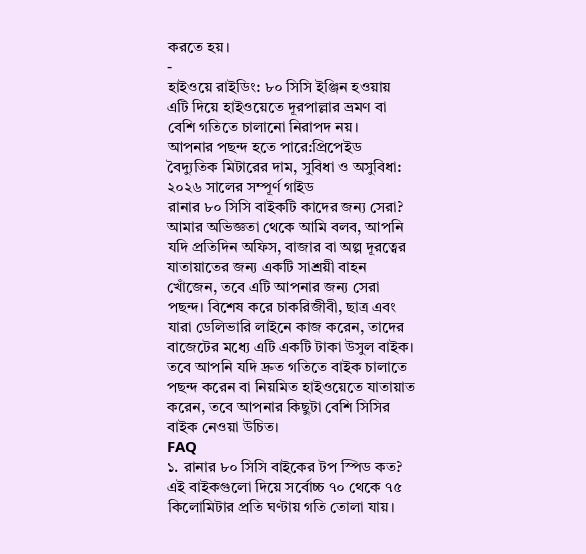করতে হয়।
-
হাইওয়ে রাইডিং: ৮০ সিসি ইঞ্জিন হওয়ায় এটি দিয়ে হাইওয়েতে দূরপাল্লার ভ্রমণ বা বেশি গতিতে চালানো নিরাপদ নয়।
আপনার পছন্দ হতে পারে:প্রিপেইড বৈদ্যুতিক মিটারের দাম, সুবিধা ও অসুবিধা: ২০২৬ সালের সম্পূর্ণ গাইড
রানার ৮০ সিসি বাইকটি কাদের জন্য সেরা?
আমার অভিজ্ঞতা থেকে আমি বলব, আপনি যদি প্রতিদিন অফিস, বাজার বা অল্প দূরত্বের যাতায়াতের জন্য একটি সাশ্রয়ী বাহন খোঁজেন, তবে এটি আপনার জন্য সেরা পছন্দ। বিশেষ করে চাকরিজীবী, ছাত্র এবং যারা ডেলিভারি লাইনে কাজ করেন, তাদের বাজেটের মধ্যে এটি একটি টাকা উসুল বাইক। তবে আপনি যদি দ্রুত গতিতে বাইক চালাতে পছন্দ করেন বা নিয়মিত হাইওয়েতে যাতায়াত করেন, তবে আপনার কিছুটা বেশি সিসির বাইক নেওয়া উচিত।
FAQ
১. রানার ৮০ সিসি বাইকের টপ স্পিড কত?
এই বাইকগুলো দিয়ে সর্বোচ্চ ৭০ থেকে ৭৫ কিলোমিটার প্রতি ঘণ্টায় গতি তোলা যায়।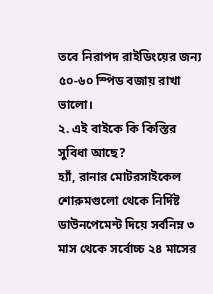তবে নিরাপদ রাইডিংয়ের জন্য ৫০-৬০ স্পিড বজায় রাখা ভালো।
২. এই বাইকে কি কিস্তির সুবিধা আছে?
হ্যাঁ, রানার মোটরসাইকেল শোরুমগুলো থেকে নির্দিষ্ট ডাউনপেমেন্ট দিয়ে সর্বনিম্ন ৩ মাস থেকে সর্বোচ্চ ২৪ মাসের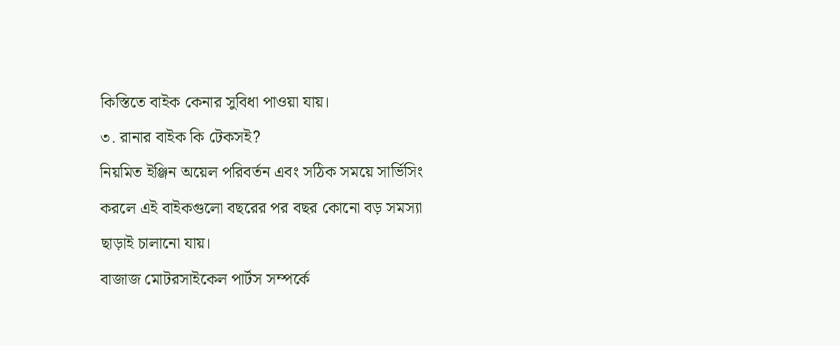কিস্তিতে বাইক কেনার সুবিধা পাওয়া যায়।
৩. রানার বাইক কি টেকসই?
নিয়মিত ইঞ্জিন অয়েল পরিবর্তন এবং সঠিক সময়ে সার্ভিসিং করলে এই বাইকগুলো বছরের পর বছর কোনো বড় সমস্যা ছাড়াই চালানো যায়।
বাজাজ মোটরসাইকেল পার্টস সম্পর্কে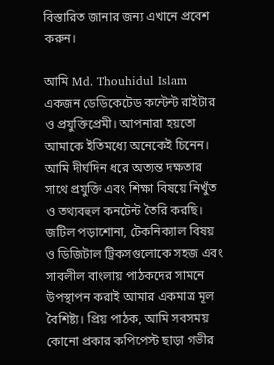বিস্তারিত জানার জন্য এখানে প্রবেশ করুন।

আমি Md. Thouhidul Islam একজন ডেডিকেটেড কন্টেন্ট রাইটার ও প্রযুক্তিপ্রেমী। আপনারা হয়তো আমাকে ইতিমধ্যে অনেকেই চিনেন। আমি দীর্ঘদিন ধরে অত্যন্ত দক্ষতার সাথে প্রযুক্তি এবং শিক্ষা বিষয়ে নিখুঁত ও তথ্যবহুল কনটেন্ট তৈরি করছি।
জটিল পড়াশোনা, টেকনিক্যাল বিষয় ও ডিজিটাল ট্রিকসগুলোকে সহজ এবং সাবলীল বাংলায় পাঠকদের সামনে উপস্থাপন করাই আমার একমাত্র মূল বৈশিষ্ট্য। প্রিয় পাঠক, আমি সবসময় কোনো প্রকার কপিপেস্ট ছাড়া গভীর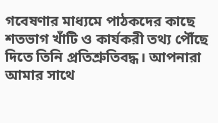গবেষণার মাধ্যমে পাঠকদের কাছে শতভাগ খাঁটি ও কার্যকরী তথ্য পৌঁছে দিতে তিনি প্রতিশ্রুতিবদ্ধ। আপনারা আমার সাথে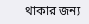থাকার জন্য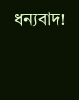ধন্যবাদ!